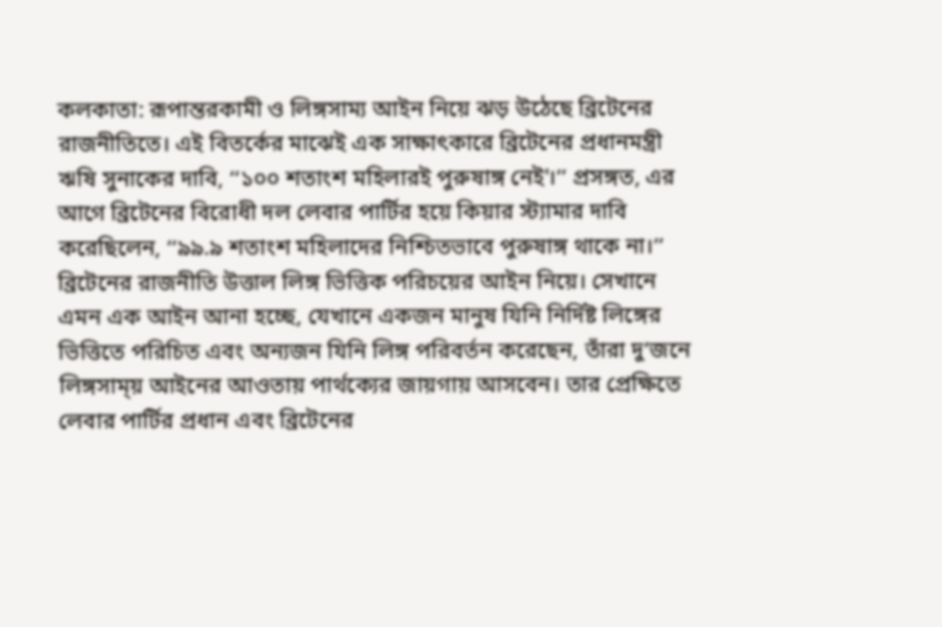কলকাতা: রূপান্তরকামী ও লিঙ্গসাম্য আইন নিয়ে ঝড় উঠেছে ব্রিটেনের রাজনীতিতে। এই বিতর্কের মাঝেই এক সাক্ষাৎকারে ব্রিটেনের প্রধানমন্ত্রী ঋষি সুনাকের দাবি, ‘‘১০০ শতাংশ মহিলারই পুরুষাঙ্গ নেই'।’’ প্রসঙ্গত, এর আগে ব্রিটেনের বিরোধী দল লেবার পার্টির হয়ে কিয়ার স্ট্যামার দাবি করেছিলেন, ‘‘৯৯.৯ শতাংশ মহিলাদের নিশ্চিতভাবে পুরুষাঙ্গ থাকে না।’’
ব্রিটেনের রাজনীতি উত্তাল লিঙ্গ ভিত্তিক পরিচয়ের আইন নিয়ে। সেখানে এমন এক আইন আনা হচ্ছে, যেখানে একজন মানুষ যিনি নির্দিষ্ট লিঙ্গের ভিত্তিতে পরিচিত এবং অন্যজন যিনি লিঙ্গ পরিবর্তন করেছেন, তাঁরা দু’জনে লিঙ্গসাম্য় আইনের আওতায় পার্থক্যের জায়গায় আসবেন। তার প্রেক্ষিতে লেবার পার্টির প্রধান এবং ব্রিটেনের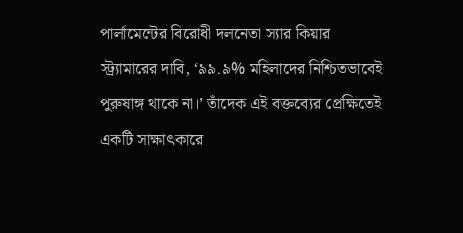পার্লামেন্টের বিরোধী দলনেতা স্যার কিয়ার স্ট্র্যামারের দাবি, ‘৯৯.৯% মহিলাদের নিশ্চিতভাবেই পুরুষাঙ্গ থাকে না।’ তাঁদেক এই বক্তব্যের প্রেক্ষিতেই একটি সাক্ষাৎকারে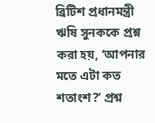ব্রিটিশ প্রধানমন্ত্রী ঋষি সুনককে প্রশ্ন করা হয়, ‘আপনার মতে এটা কত শতাংশ?’ প্রশ্ন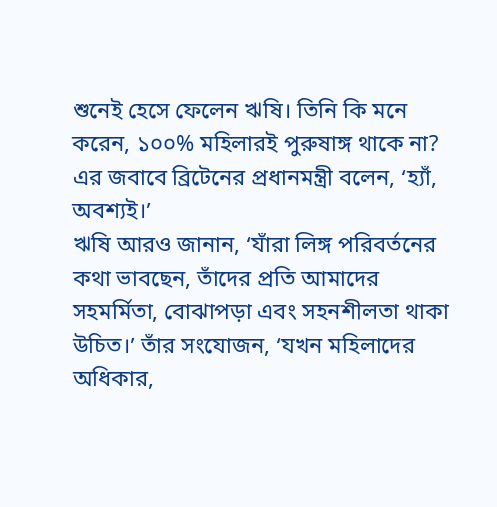শুনেই হেসে ফেলেন ঋষি। তিনি কি মনে করেন, ১০০% মহিলারই পুরুষাঙ্গ থাকে না? এর জবাবে ব্রিটেনের প্রধানমন্ত্রী বলেন, ‘হ্যাঁ, অবশ্যই।’
ঋষি আরও জানান, ‘যাঁরা লিঙ্গ পরিবর্তনের কথা ভাবছেন, তাঁদের প্রতি আমাদের সহমর্মিতা, বোঝাপড়া এবং সহনশীলতা থাকা উচিত।’ তাঁর সংযোজন, ‘যখন মহিলাদের অধিকার,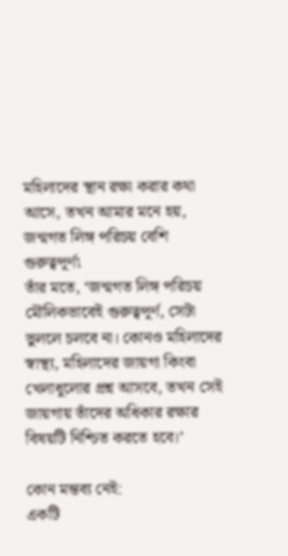মহিলাদের স্থান রক্ষা করার কথা আসে, তখন আমার মনে হয়, জন্মগত লিঙ্গ পরিচয় বেশি গুরুত্বপূর্ণ৷
তাঁর মতে, ‘জন্মগত লিঙ্গ পরিচয় মৌলিকভাবেই গুরুত্বপূর্ণ, সেটা ভুললে চলবে না। কোনও মহিলাদের স্বাস্থ্য, মহিলাদের জায়গা কিংবা খেলাধুলোর প্রশ্ন আসবে, তখন সেই জায়গায় তাঁদের অধিকার রক্ষার বিষয়টি নিশ্চিত করতে হবে।’

কোন মন্তব্য নেই:
একটি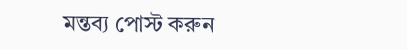মন্তব্য পোস্ট করুন